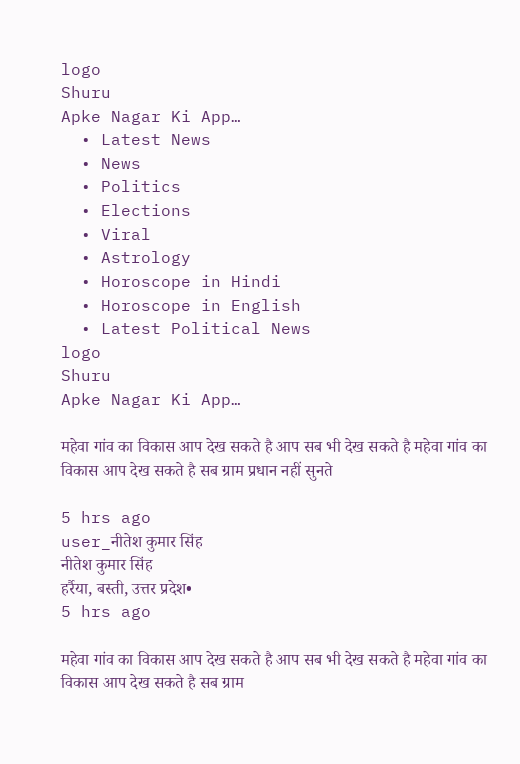logo
Shuru
Apke Nagar Ki App…
  • Latest News
  • News
  • Politics
  • Elections
  • Viral
  • Astrology
  • Horoscope in Hindi
  • Horoscope in English
  • Latest Political News
logo
Shuru
Apke Nagar Ki App…

महेवा गांव का विकास आप देख सकते है आप सब भी देख सकते है महेवा गांव का विकास आप देख सकते है सब ग्राम प्रधान नहीं सुनते

5 hrs ago
user_नीतेश कुमार सिंह
नीतेश कुमार सिंह
हर्रैया, बस्ती, उत्तर प्रदेश•
5 hrs ago

महेवा गांव का विकास आप देख सकते है आप सब भी देख सकते है महेवा गांव का विकास आप देख सकते है सब ग्राम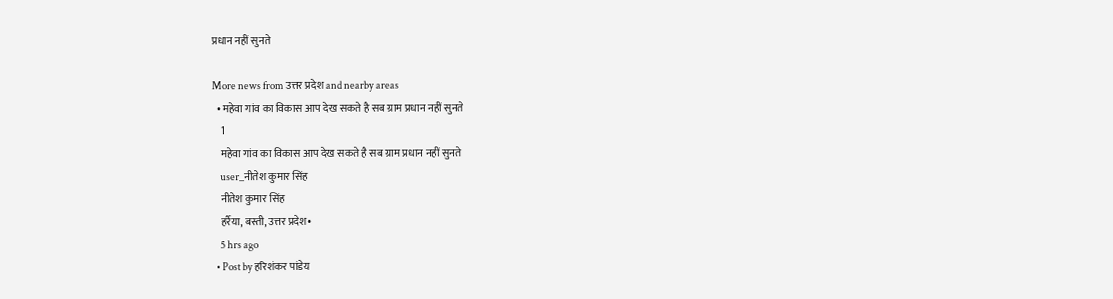प्रधान नहीं सुनते

More news from उत्तर प्रदेश and nearby areas
  • महेवा गांव का विकास आप देख सकते है सब ग्राम प्रधान नहीं सुनते
    1
    महेवा गांव का विकास आप देख सकते है सब ग्राम प्रधान नहीं सुनते
    user_नीतेश कुमार सिंह
    नीतेश कुमार सिंह
    हर्रैया, बस्ती, उत्तर प्रदेश•
    5 hrs ago
  • Post by हरिशंकर पांडेय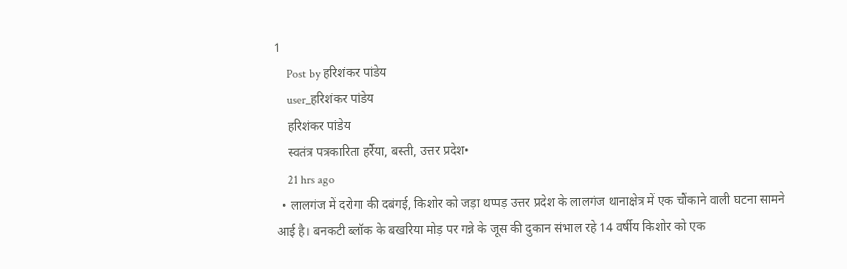1
    Post by हरिशंकर पांडेय
    user_हरिशंकर पांडेय
    हरिशंकर पांडेय
    स्वतंत्र पत्रकारिता हर्रैया, बस्ती, उत्तर प्रदेश•
    21 hrs ago
  • लालगंज में दरोगा की दबंगई, किशोर को जड़ा थप्पड़ उत्तर प्रदेश के लालगंज थानाक्षेत्र में एक चौंकाने वाली घटना सामने आई है। बनकटी ब्लॉक के बखरिया मोड़ पर गन्ने के जूस की दुकान संभाल रहे 14 वर्षीय किशोर को एक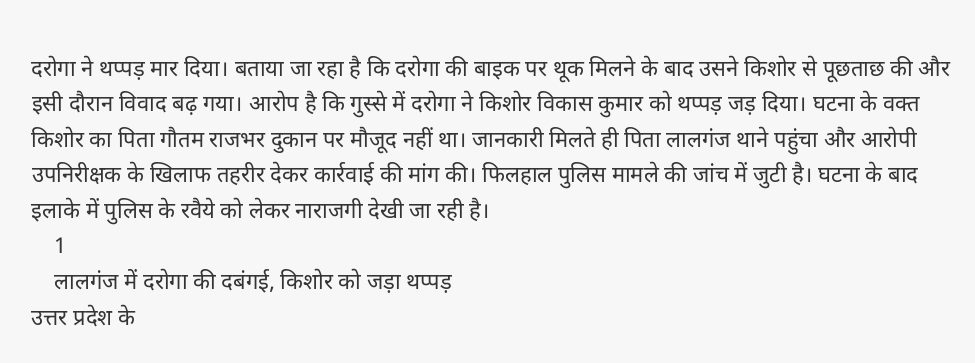दरोगा ने थप्पड़ मार दिया। बताया जा रहा है कि दरोगा की बाइक पर थूक मिलने के बाद उसने किशोर से पूछताछ की और इसी दौरान विवाद बढ़ गया। आरोप है कि गुस्से में दरोगा ने किशोर विकास कुमार को थप्पड़ जड़ दिया। घटना के वक्त किशोर का पिता गौतम राजभर दुकान पर मौजूद नहीं था। जानकारी मिलते ही पिता लालगंज थाने पहुंचा और आरोपी उपनिरीक्षक के खिलाफ तहरीर देकर कार्रवाई की मांग की। फिलहाल पुलिस मामले की जांच में जुटी है। घटना के बाद इलाके में पुलिस के रवैये को लेकर नाराजगी देखी जा रही है।
    1
    लालगंज में दरोगा की दबंगई, किशोर को जड़ा थप्पड़
उत्तर प्रदेश के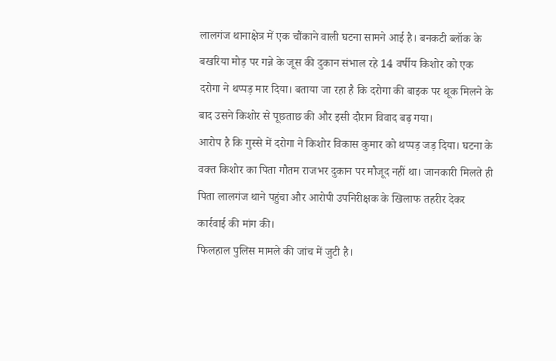लालगंज थानाक्षेत्र में एक चौंकाने वाली घटना सामने आई है। बनकटी ब्लॉक के बखरिया मोड़ पर गन्ने के जूस की दुकान संभाल रहे 14 वर्षीय किशोर को एक दरोगा ने थप्पड़ मार दिया। बताया जा रहा है कि दरोगा की बाइक पर थूक मिलने के बाद उसने किशोर से पूछताछ की और इसी दौरान विवाद बढ़ गया।
आरोप है कि गुस्से में दरोगा ने किशोर विकास कुमार को थप्पड़ जड़ दिया। घटना के वक्त किशोर का पिता गौतम राजभर दुकान पर मौजूद नहीं था। जानकारी मिलते ही पिता लालगंज थाने पहुंचा और आरोपी उपनिरीक्षक के खिलाफ तहरीर देकर कार्रवाई की मांग की।
फिलहाल पुलिस मामले की जांच में जुटी है।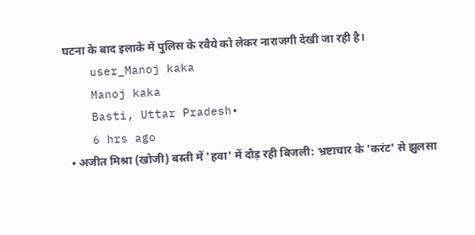घटना के बाद इलाके में पुलिस के रवैये को लेकर नाराजगी देखी जा रही है।
    user_Manoj kaka
    Manoj kaka
    Basti, Uttar Pradesh•
    6 hrs ago
  • अजीत मिश्रा (खोजी) बस्ती में 'हवा' में दौड़ रही बिजली: भ्रष्टाचार के 'करंट' से झुलसा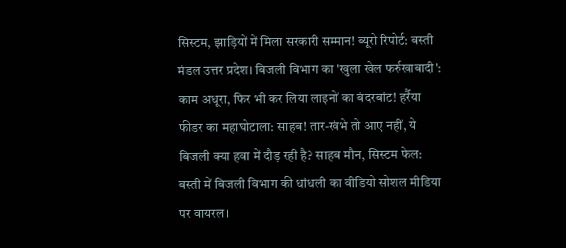सिस्टम, झाड़ियों में मिला सरकारी सम्मान! ब्यूरो रिपोर्ट: बस्ती मंडल उत्तर प्रदेश। बिजली विभाग का 'खुला खेल फर्रुखाबादी': काम अधूरा, फिर भी कर लिया लाइनों का बंदरबांट! हर्रैया फीडर का महाघोटाला: साहब! तार-खंभे तो आए नहीं, ये बिजली क्या हवा में दौड़ रही है? साहब मौन, सिस्टम फेल: बस्ती में बिजली विभाग की धांधली का वीडियो सोशल मीडिया पर वायरल।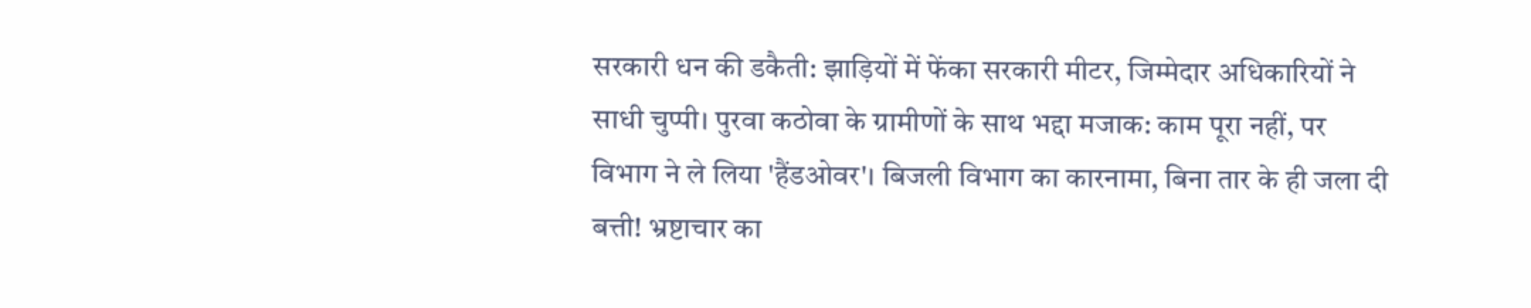सरकारी धन की डकैती: झाड़ियों में फेंका सरकारी मीटर, जिम्मेदार अधिकारियों ने साधी चुप्पी। पुरवा कठोवा के ग्रामीणों के साथ भद्दा मजाक: काम पूरा नहीं, पर विभाग ने ले लिया 'हैंडओवर'। बिजली विभाग का कारनामा, बिना तार के ही जला दी बत्ती! भ्रष्टाचार का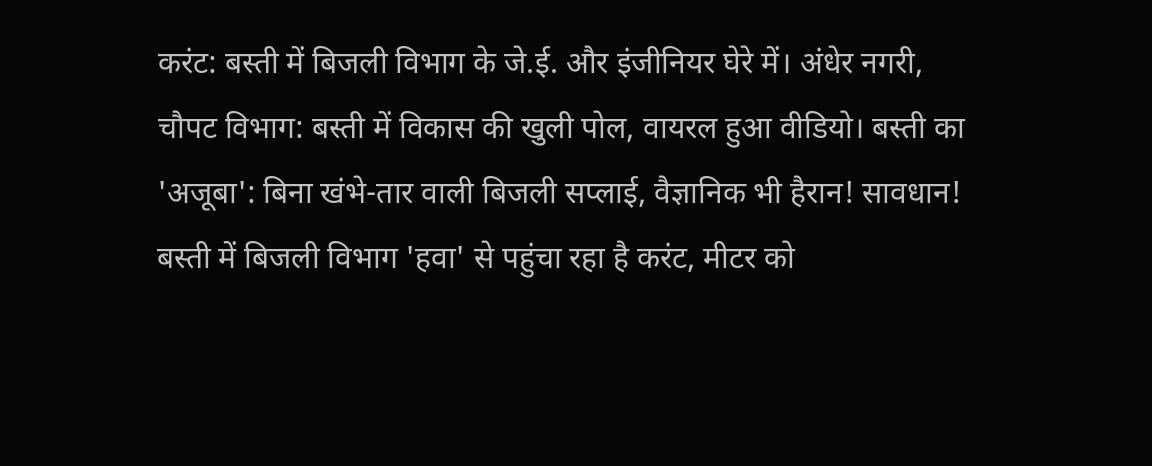करंट: बस्ती में बिजली विभाग के जे.ई. और इंजीनियर घेरे में। अंधेर नगरी, चौपट विभाग: बस्ती में विकास की खुली पोल, वायरल हुआ वीडियो। बस्ती का 'अजूबा': बिना खंभे-तार वाली बिजली सप्लाई, वैज्ञानिक भी हैरान! सावधान! बस्ती में बिजली विभाग 'हवा' से पहुंचा रहा है करंट, मीटर को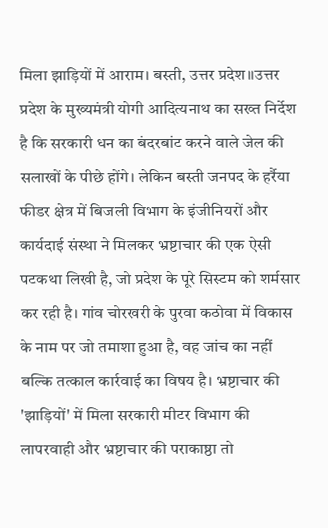मिला झाड़ियों में आराम। बस्ती, उत्तर प्रदेश।।‌उत्तर प्रदेश के मुख्यमंत्री योगी आदित्यनाथ का सख्त निर्देश है कि सरकारी धन का बंदरबांट करने वाले जेल की सलाखों के पीछे होंगे। लेकिन बस्ती जनपद के हर्रैया फीडर क्षेत्र में बिजली विभाग के इंजीनियरों और कार्यदाई संस्था ने मिलकर भ्रष्टाचार की एक ऐसी पटकथा लिखी है, जो प्रदेश के पूरे सिस्टम को शर्मसार कर रही है। गांव चोरखरी के पुरवा कठोवा में विकास के नाम पर जो तमाशा हुआ है, वह जांच का नहीं बल्कि तत्काल कार्रवाई का विषय है। भ्रष्टाचार की 'झाड़ियों' में मिला सरकारी मीटर विभाग की लापरवाही और भ्रष्टाचार की पराकाष्ठा तो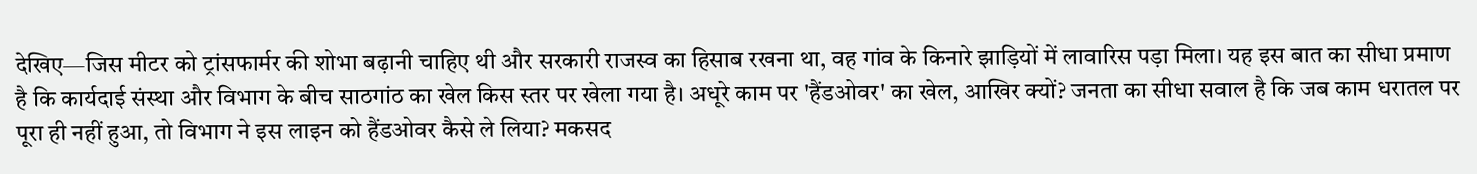देखिए—जिस मीटर को ट्रांसफार्मर की शोभा बढ़ानी चाहिए थी और सरकारी राजस्व का हिसाब रखना था, वह गांव के किनारे झाड़ियों में लावारिस पड़ा मिला। यह इस बात का सीधा प्रमाण है कि कार्यदाई संस्था और विभाग के बीच साठगांठ का खेल किस स्तर पर खेला गया है। अधूरे काम पर 'हैंडओवर' का खेल, आखिर क्यों? जनता का सीधा सवाल है कि जब काम धरातल पर पूरा ही नहीं हुआ, तो विभाग ने इस लाइन को हैंडओवर कैसे ले लिया? मकसद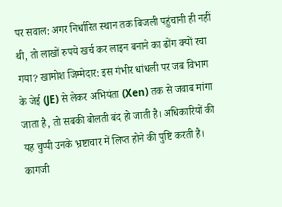पर सवाल: अगर निर्धारित स्थान तक बिजली पहुंचानी ही नहीं थी, तो लाखों रुपये खर्च कर लाइन बनाने का ढोंग क्यों रचा गया? खामोश जिम्मेदार: इस गंभीर धांधली पर जब विभाग के जेई (JE) से लेकर अभियंता (Xen) तक से जवाब मांगा जाता है, तो सबकी बोलती बंद हो जाती है। अधिकारियों की यह चुप्पी उनके भ्रष्टाचार में लिप्त होने की पुष्टि करती है। कागजी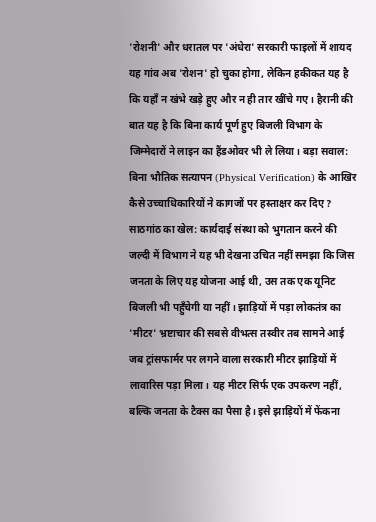'रोशनी' और धरातल पर 'अंधेरा' सरकारी फाइलों में शायद यह गांव अब 'रोशन' हो चुका होगा, लेकिन हकीकत यह है कि यहाँ न खंभे खड़े हुए और न ही तार खींचे गए। हैरानी की बात यह है कि बिना कार्य पूर्ण हुए बिजली विभाग के जिम्मेदारों ने लाइन का हैंडओवर भी ले लिया। बड़ा सवाल: बिना भौतिक सत्यापन (Physical Verification) के आखिर कैसे उच्चाधिकारियों ने कागजों पर हस्ताक्षर कर दिए? साठगांठ का खेल: कार्यदाई संस्था को भुगतान करने की जल्दी में विभाग ने यह भी देखना उचित नहीं समझा कि जिस जनता के लिए यह योजना आई थी, उस तक एक यूनिट बिजली भी पहुँचेगी या नहीं। झाड़ियों में पड़ा लोकतंत्र का 'मीटर' भ्रष्टाचार की सबसे वीभत्स तस्वीर तब सामने आई जब ट्रांसफार्मर पर लगने वाला सरकारी मीटर झाड़ियों में लावारिस पड़ा मिला। यह मीटर सिर्फ एक उपकरण नहीं, बल्कि जनता के टैक्स का पैसा है। इसे झाड़ियों में फेंकना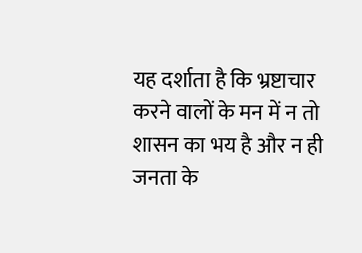यह दर्शाता है कि भ्रष्टाचार करने वालों के मन में न तो शासन का भय है और न ही जनता के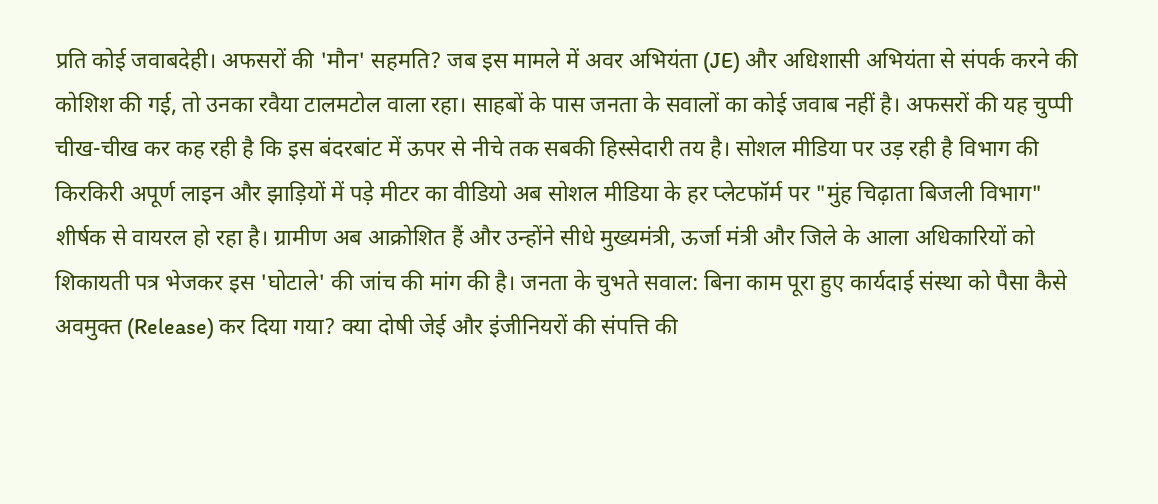प्रति कोई जवाबदेही। अफसरों की 'मौन' सहमति? जब इस मामले में अवर अभियंता (JE) और अधिशासी अभियंता से संपर्क करने की कोशिश की गई, तो उनका रवैया टालमटोल वाला रहा। साहबों के पास जनता के सवालों का कोई जवाब नहीं है। अफसरों की यह चुप्पी चीख-चीख कर कह रही है कि इस बंदरबांट में ऊपर से नीचे तक सबकी हिस्सेदारी तय है। सोशल मीडिया पर उड़ रही है विभाग की किरकिरी अपूर्ण लाइन और झाड़ियों में पड़े मीटर का वीडियो अब सोशल मीडिया के हर प्लेटफॉर्म पर "मुंह चिढ़ाता बिजली विभाग" शीर्षक से वायरल हो रहा है। ग्रामीण अब आक्रोशित हैं और उन्होंने सीधे मुख्यमंत्री, ऊर्जा मंत्री और जिले के आला अधिकारियों को शिकायती पत्र भेजकर इस 'घोटाले' की जांच की मांग की है। जनता के चुभते सवाल: बिना काम पूरा हुए कार्यदाई संस्था को पैसा कैसे अवमुक्त (Release) कर दिया गया? क्या दोषी जेई और इंजीनियरों की संपत्ति की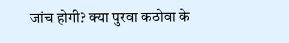जांच होगी? क्या पुरवा कठोवा के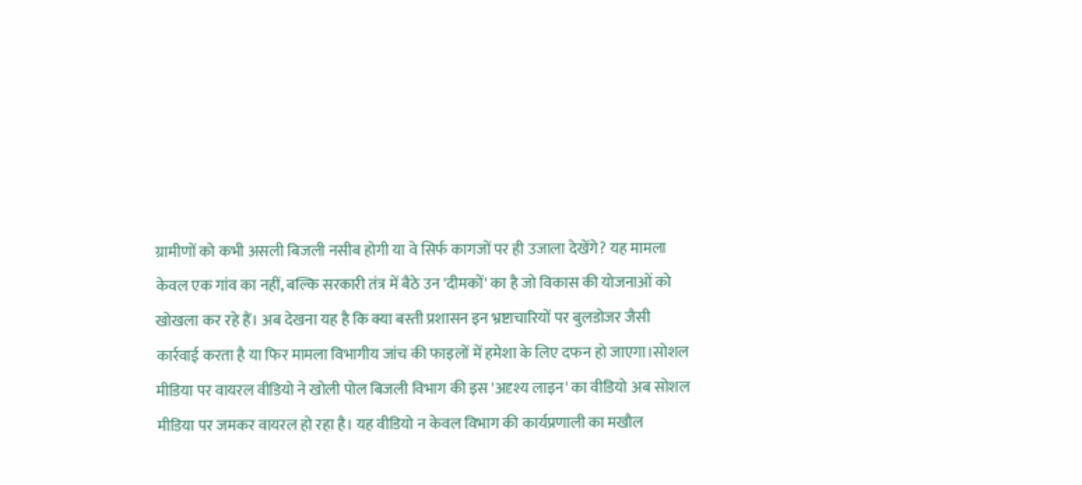ग्रामीणों को कभी असली बिजली नसीब होगी या वे सिर्फ कागजों पर ही उजाला देखेंगे? यह मामला केवल एक गांव का नहीं, बल्कि सरकारी तंत्र में बैठे उन 'दीमकों' का है जो विकास की योजनाओं को खोखला कर रहे हैं। अब देखना यह है कि क्या बस्ती प्रशासन इन भ्रष्टाचारियों पर बुलडोजर जैसी कार्रवाई करता है या फिर मामला विभागीय जांच की फाइलों में हमेशा के लिए दफन हो जाएगा।सोशल मीडिया पर वायरल वीडियो ने खोली पोल बिजली विभाग की इस 'अदृश्य लाइन' का वीडियो अब सोशल मीडिया पर जमकर वायरल हो रहा है। यह वीडियो न केवल विभाग की कार्यप्रणाली का मखौल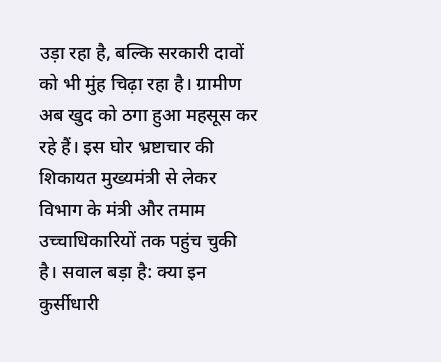उड़ा रहा है, बल्कि सरकारी दावों को भी मुंह चिढ़ा रहा है। ग्रामीण अब खुद को ठगा हुआ महसूस कर रहे हैं। इस घोर भ्रष्टाचार की शिकायत मुख्यमंत्री से लेकर विभाग के मंत्री और तमाम उच्चाधिकारियों तक पहुंच चुकी है। सवाल बड़ा है: क्या इन कुर्सीधारी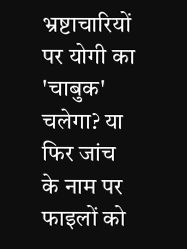भ्रष्टाचारियों पर योगी का 'चाबुक' चलेगा? या फिर जांच के नाम पर फाइलों को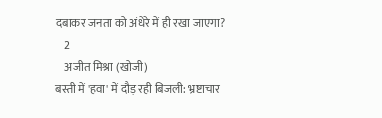दबाकर जनता को अंधेरे में ही रखा जाएगा?
    2
    अजीत मिश्रा (खोजी)
बस्ती में 'हवा' में दौड़ रही बिजली: भ्रष्टाचार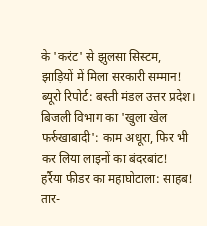के 'करंट' से झुलसा सिस्टम, झाड़ियों में मिला सरकारी सम्मान!
ब्यूरो रिपोर्ट: बस्ती मंडल उत्तर प्रदेश।
बिजली विभाग का 'खुला खेल फर्रुखाबादी': काम अधूरा, फिर भी कर लिया लाइनों का बंदरबांट!
हर्रैया फीडर का महाघोटाला: साहब! तार-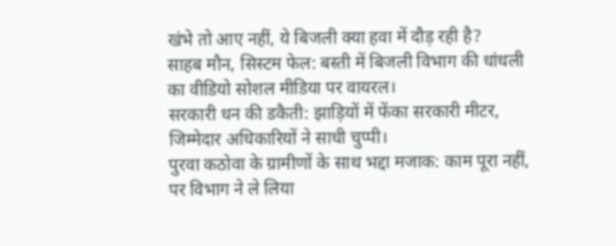खंभे तो आए नहीं, ये बिजली क्या हवा में दौड़ रही है?
साहब मौन, सिस्टम फेल: बस्ती में बिजली विभाग की धांधली का वीडियो सोशल मीडिया पर वायरल।
सरकारी धन की डकैती: झाड़ियों में फेंका सरकारी मीटर, जिम्मेदार अधिकारियों ने साधी चुप्पी।
पुरवा कठोवा के ग्रामीणों के साथ भद्दा मजाक: काम पूरा नहीं, पर विभाग ने ले लिया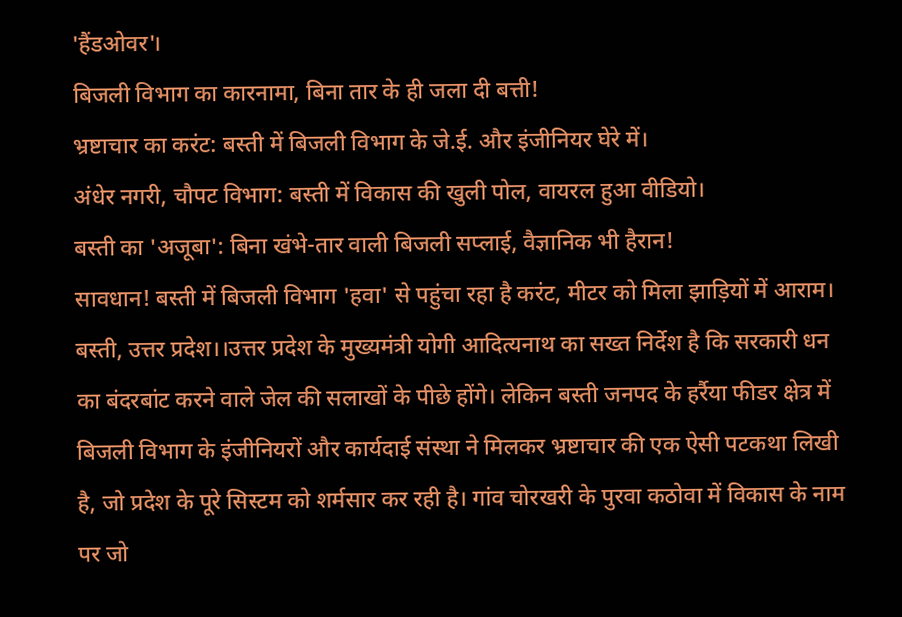'हैंडओवर'।
बिजली विभाग का कारनामा, बिना तार के ही जला दी बत्ती!
भ्रष्टाचार का करंट: बस्ती में बिजली विभाग के जे.ई. और इंजीनियर घेरे में।
अंधेर नगरी, चौपट विभाग: बस्ती में विकास की खुली पोल, वायरल हुआ वीडियो।
बस्ती का 'अजूबा': बिना खंभे-तार वाली बिजली सप्लाई, वैज्ञानिक भी हैरान!
सावधान! बस्ती में बिजली विभाग 'हवा' से पहुंचा रहा है करंट, मीटर को मिला झाड़ियों में आराम।
बस्ती, उत्तर प्रदेश।।‌उत्तर प्रदेश के मुख्यमंत्री योगी आदित्यनाथ का सख्त निर्देश है कि सरकारी धन का बंदरबांट करने वाले जेल की सलाखों के पीछे होंगे। लेकिन बस्ती जनपद के हर्रैया फीडर क्षेत्र में बिजली विभाग के इंजीनियरों और कार्यदाई संस्था ने मिलकर भ्रष्टाचार की एक ऐसी पटकथा लिखी है, जो प्रदेश के पूरे सिस्टम को शर्मसार कर रही है। गांव चोरखरी के पुरवा कठोवा में विकास के नाम पर जो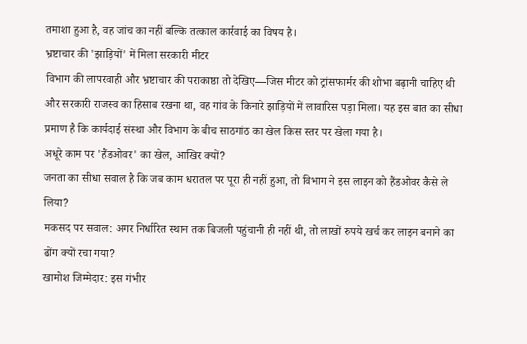तमाशा हुआ है, वह जांच का नहीं बल्कि तत्काल कार्रवाई का विषय है।
भ्रष्टाचार की 'झाड़ियों' में मिला सरकारी मीटर
विभाग की लापरवाही और भ्रष्टाचार की पराकाष्ठा तो देखिए—जिस मीटर को ट्रांसफार्मर की शोभा बढ़ानी चाहिए थी और सरकारी राजस्व का हिसाब रखना था, वह गांव के किनारे झाड़ियों में लावारिस पड़ा मिला। यह इस बात का सीधा प्रमाण है कि कार्यदाई संस्था और विभाग के बीच साठगांठ का खेल किस स्तर पर खेला गया है।
अधूरे काम पर 'हैंडओवर' का खेल, आखिर क्यों?
जनता का सीधा सवाल है कि जब काम धरातल पर पूरा ही नहीं हुआ, तो विभाग ने इस लाइन को हैंडओवर कैसे ले लिया?
मकसद पर सवाल: अगर निर्धारित स्थान तक बिजली पहुंचानी ही नहीं थी, तो लाखों रुपये खर्च कर लाइन बनाने का ढोंग क्यों रचा गया?
खामोश जिम्मेदार: इस गंभीर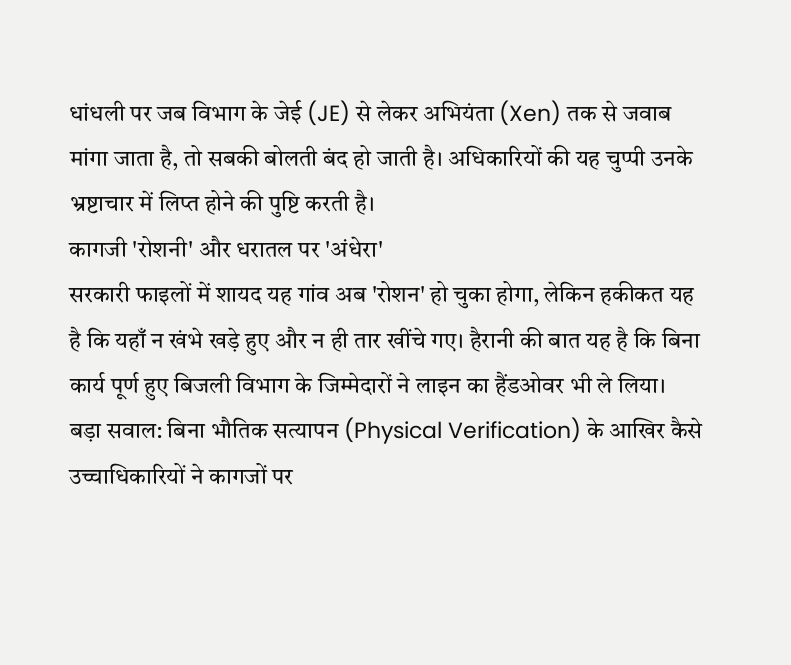धांधली पर जब विभाग के जेई (JE) से लेकर अभियंता (Xen) तक से जवाब मांगा जाता है, तो सबकी बोलती बंद हो जाती है। अधिकारियों की यह चुप्पी उनके भ्रष्टाचार में लिप्त होने की पुष्टि करती है।
कागजी 'रोशनी' और धरातल पर 'अंधेरा'
सरकारी फाइलों में शायद यह गांव अब 'रोशन' हो चुका होगा, लेकिन हकीकत यह है कि यहाँ न खंभे खड़े हुए और न ही तार खींचे गए। हैरानी की बात यह है कि बिना कार्य पूर्ण हुए बिजली विभाग के जिम्मेदारों ने लाइन का हैंडओवर भी ले लिया।
बड़ा सवाल: बिना भौतिक सत्यापन (Physical Verification) के आखिर कैसे उच्चाधिकारियों ने कागजों पर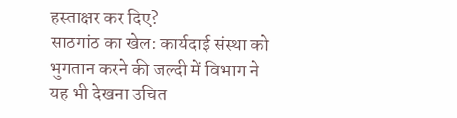हस्ताक्षर कर दिए?
साठगांठ का खेल: कार्यदाई संस्था को भुगतान करने की जल्दी में विभाग ने यह भी देखना उचित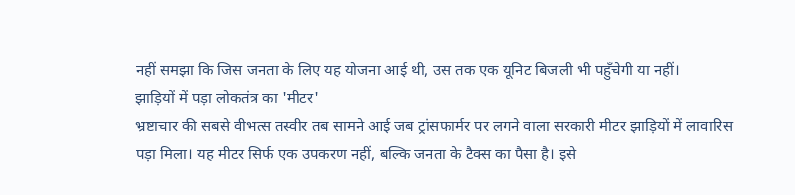नहीं समझा कि जिस जनता के लिए यह योजना आई थी, उस तक एक यूनिट बिजली भी पहुँचेगी या नहीं।
झाड़ियों में पड़ा लोकतंत्र का 'मीटर'
भ्रष्टाचार की सबसे वीभत्स तस्वीर तब सामने आई जब ट्रांसफार्मर पर लगने वाला सरकारी मीटर झाड़ियों में लावारिस पड़ा मिला। यह मीटर सिर्फ एक उपकरण नहीं, बल्कि जनता के टैक्स का पैसा है। इसे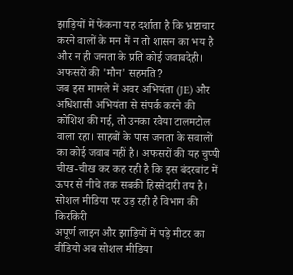झाड़ियों में फेंकना यह दर्शाता है कि भ्रष्टाचार करने वालों के मन में न तो शासन का भय है और न ही जनता के प्रति कोई जवाबदेही।
अफसरों की 'मौन' सहमति?
जब इस मामले में अवर अभियंता (JE) और अधिशासी अभियंता से संपर्क करने की कोशिश की गई, तो उनका रवैया टालमटोल वाला रहा। साहबों के पास जनता के सवालों का कोई जवाब नहीं है। अफसरों की यह चुप्पी चीख-चीख कर कह रही है कि इस बंदरबांट में ऊपर से नीचे तक सबकी हिस्सेदारी तय है।
सोशल मीडिया पर उड़ रही है विभाग की किरकिरी
अपूर्ण लाइन और झाड़ियों में पड़े मीटर का वीडियो अब सोशल मीडिया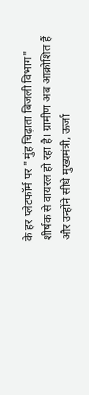के हर प्लेटफॉर्म पर "मुंह चिढ़ाता बिजली विभाग" शीर्षक से वायरल हो रहा है। ग्रामीण अब आक्रोशित हैं और उन्होंने सीधे मुख्यमंत्री, ऊर्जा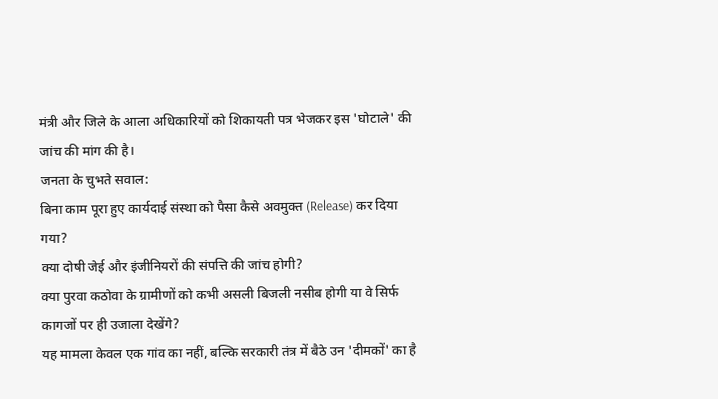मंत्री और जिले के आला अधिकारियों को शिकायती पत्र भेजकर इस 'घोटाले' की जांच की मांग की है।
जनता के चुभते सवाल:
बिना काम पूरा हुए कार्यदाई संस्था को पैसा कैसे अवमुक्त (Release) कर दिया गया?
क्या दोषी जेई और इंजीनियरों की संपत्ति की जांच होगी?
क्या पुरवा कठोवा के ग्रामीणों को कभी असली बिजली नसीब होगी या वे सिर्फ कागजों पर ही उजाला देखेंगे?
यह मामला केवल एक गांव का नहीं, बल्कि सरकारी तंत्र में बैठे उन 'दीमकों' का है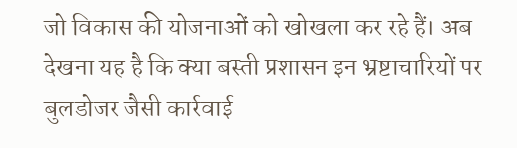जो विकास की योजनाओं को खोखला कर रहे हैं। अब देखना यह है कि क्या बस्ती प्रशासन इन भ्रष्टाचारियों पर बुलडोजर जैसी कार्रवाई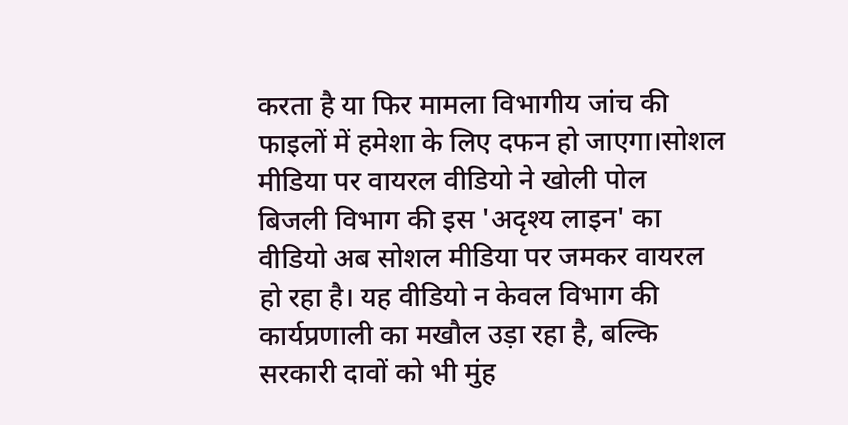करता है या फिर मामला विभागीय जांच की फाइलों में हमेशा के लिए दफन हो जाएगा।सोशल मीडिया पर वायरल वीडियो ने खोली पोल
बिजली विभाग की इस 'अदृश्य लाइन' का वीडियो अब सोशल मीडिया पर जमकर वायरल हो रहा है। यह वीडियो न केवल विभाग की कार्यप्रणाली का मखौल उड़ा रहा है, बल्कि सरकारी दावों को भी मुंह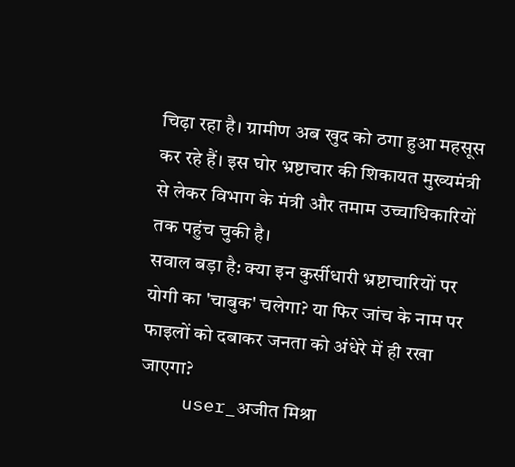चिढ़ा रहा है। ग्रामीण अब खुद को ठगा हुआ महसूस कर रहे हैं। इस घोर भ्रष्टाचार की शिकायत मुख्यमंत्री से लेकर विभाग के मंत्री और तमाम उच्चाधिकारियों तक पहुंच चुकी है।
सवाल बड़ा है: क्या इन कुर्सीधारी भ्रष्टाचारियों पर योगी का 'चाबुक' चलेगा? या फिर जांच के नाम पर फाइलों को दबाकर जनता को अंधेरे में ही रखा जाएगा?
    user_अजीत मिश्रा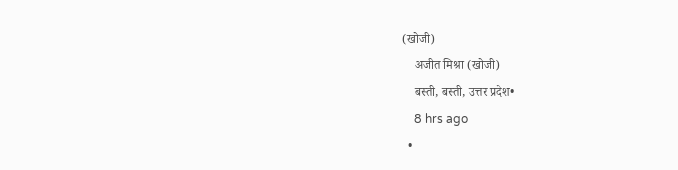(खोजी)
    अजीत मिश्रा (खोजी)
    बस्ती, बस्ती, उत्तर प्रदेश•
    8 hrs ago
  •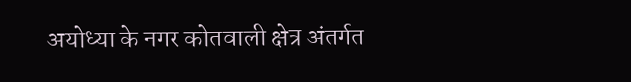अयोध्या के नगर कोतवाली क्षेत्र अंतर्गत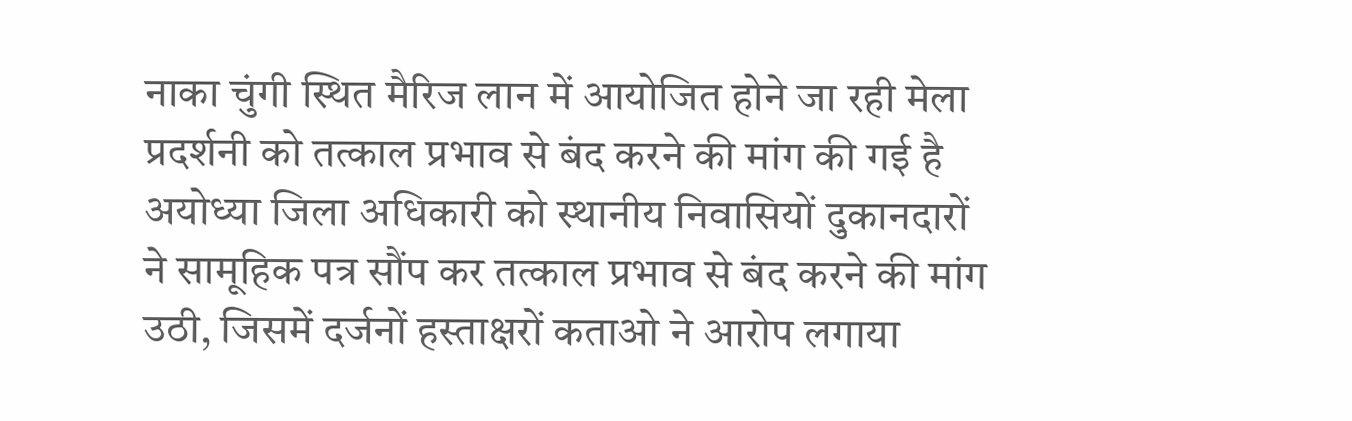नाका चुंगी स्थित मैरिज लान में आयोजित होने जा रही मेला प्रदर्शनी को तत्काल प्रभाव से बंद करने की मांग की गई है अयोध्या जिला अधिकारी को स्थानीय निवासियों दुकानदारों ने सामूहिक पत्र सौंप कर तत्काल प्रभाव से बंद करने की मांग उठी, जिसमें दर्जनों हस्ताक्षरों कताओ ने आरोप लगाया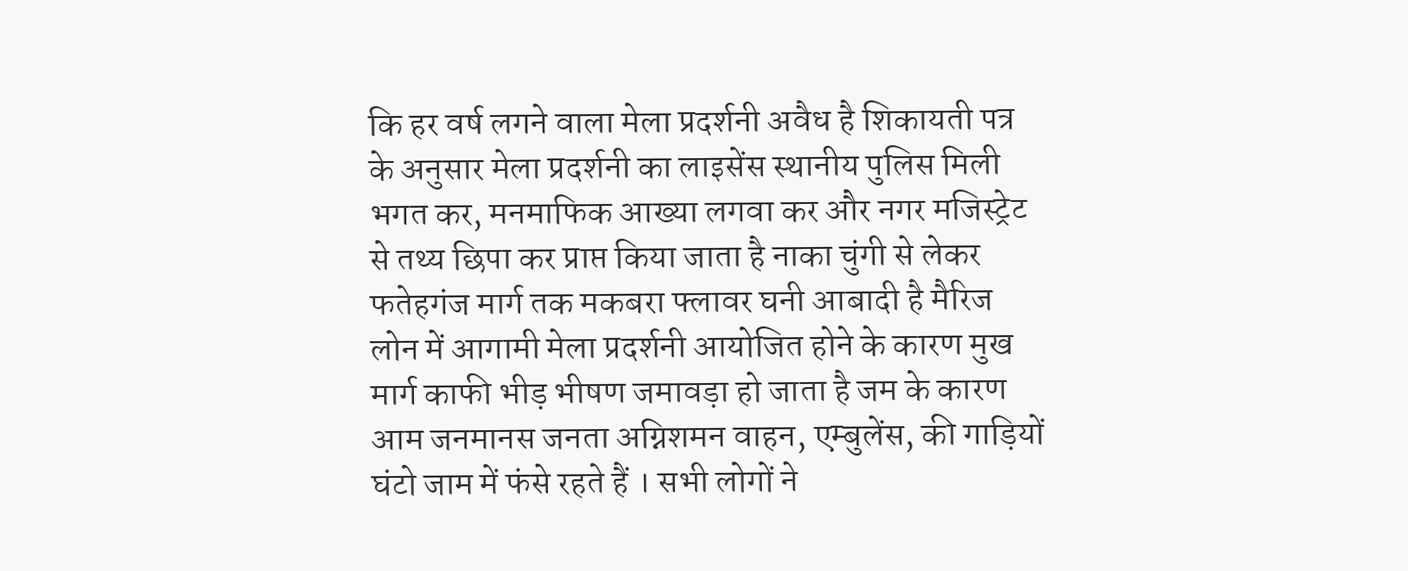कि हर वर्ष लगने वाला मेला प्रदर्शनी अवैध है शिकायती पत्र के अनुसार मेला प्रदर्शनी का लाइसेंस स्थानीय पुलिस मिली भगत कर, मनमाफिक आख्या लगवा कर और नगर मजिस्ट्रेट से तथ्य छिपा कर प्राप्त किया जाता है नाका चुंगी से लेकर फतेहगंज मार्ग तक मकबरा फ्लावर घनी आबादी है मैरिज लोन में आगामी मेला प्रदर्शनी आयोजित होने के कारण मुख मार्ग काफी भीड़ भीषण जमावड़ा हो जाता है जम के कारण आम जनमानस जनता अग्निशमन वाहन, एम्बुलेंस, की गाड़ियों घंटो जाम में फंसे रहते हैं । सभी लोगों ने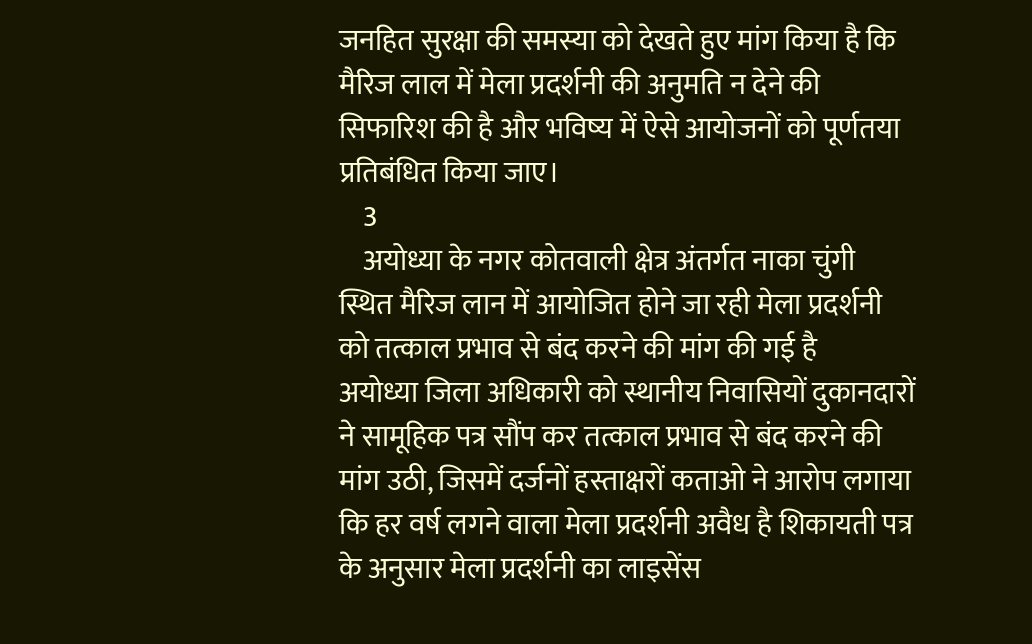जनहित सुरक्षा की समस्या को देखते हुए मांग किया है कि मैरिज लाल में मेला प्रदर्शनी की अनुमति न देने की सिफारिश की है और भविष्य में ऐसे आयोजनों को पूर्णतया प्रतिबंधित किया जाए।
    3
    अयोध्या के नगर कोतवाली क्षेत्र अंतर्गत नाका चुंगी स्थित मैरिज लान में आयोजित होने जा रही मेला प्रदर्शनी को तत्काल प्रभाव से बंद करने की मांग की गई है
अयोध्या जिला अधिकारी को स्थानीय निवासियों दुकानदारों ने सामूहिक पत्र सौंप कर तत्काल प्रभाव से बंद करने की मांग उठी, जिसमें दर्जनों हस्ताक्षरों कताओ ने आरोप लगाया कि हर वर्ष लगने वाला मेला प्रदर्शनी अवैध है शिकायती पत्र के अनुसार मेला प्रदर्शनी का लाइसेंस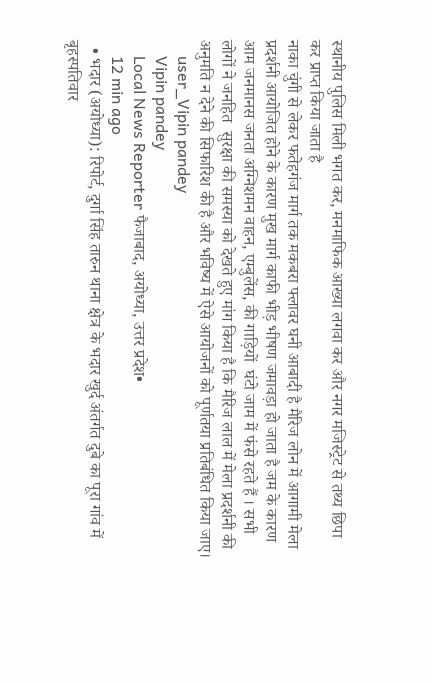स्थानीय पुलिस मिली भगत कर, मनमाफिक आख्या लगवा कर और नगर मजिस्ट्रेट से तथ्य छिपा कर प्राप्त किया जाता है
नाका चुंगी से लेकर फतेहगंज मार्ग तक मकबरा फ्लावर घनी आबादी है मैरिज लोन में आगामी मेला प्रदर्शनी आयोजित होने के कारण मुख मार्ग काफी भीड़ भीषण जमावड़ा हो जाता है जम के कारण आम जनमानस जनता अग्निशमन वाहन, एम्बुलेंस, की गाड़ियों  घंटो जाम में फंसे रहते हैं । सभी लोगों ने जनहित  सुरक्षा की समस्या को देखते हुए मांग किया है कि मैरिज लाल में मेला प्रदर्शनी की अनुमति न देने की सिफारिश की है और भविष्य में ऐसे आयोजनों को पूर्णतया प्रतिबंधित किया जाए।
    user_Vipin pandey
    Vipin pandey
    Local News Reporter फैजाबाद, अयोध्या, उत्तर प्रदेश•
    12 min ago
  • भदार (अयोध्या): रिपोर्ट, दुर्गा सिंह तारुन थाना क्षेत्र के भदार खुर्द अंतर्गत दुबे का पूरा गांव में बृहस्पतिवार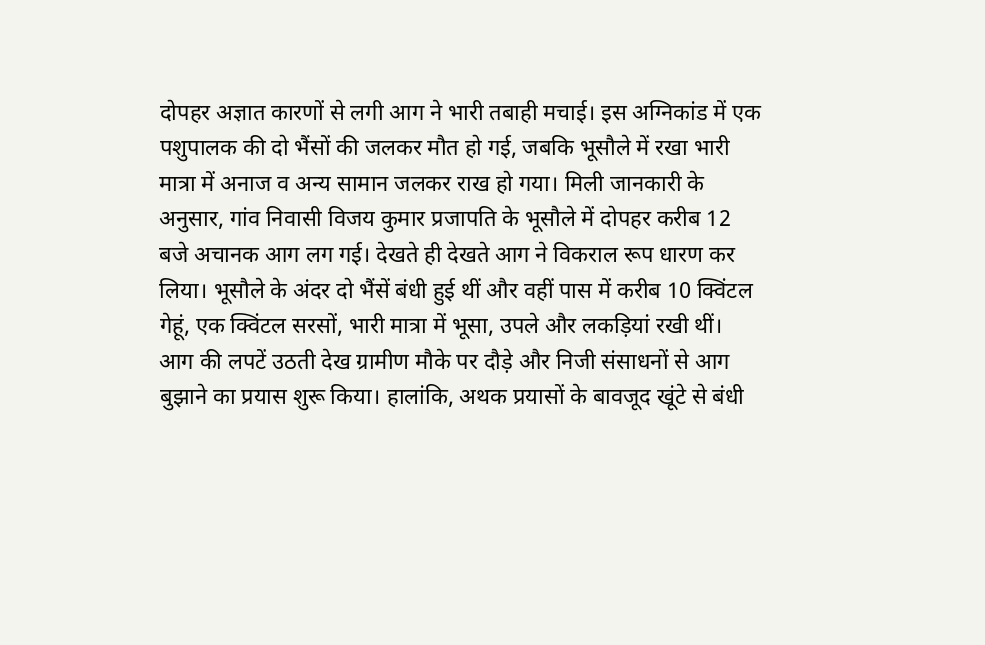दोपहर अज्ञात कारणों से लगी आग ने भारी तबाही मचाई। इस अग्निकांड में एक पशुपालक की दो भैंसों की जलकर मौत हो गई, जबकि भूसौले में रखा भारी मात्रा में अनाज व अन्य सामान जलकर राख हो गया। मिली जानकारी के अनुसार, गांव निवासी विजय कुमार प्रजापति के भूसौले में दोपहर करीब 12 बजे अचानक आग लग गई। देखते ही देखते आग ने विकराल रूप धारण कर लिया। भूसौले के अंदर दो भैंसें बंधी हुई थीं और वहीं पास में करीब 10 क्विंटल गेहूं, एक क्विंटल सरसों, भारी मात्रा में भूसा, उपले और लकड़ियां रखी थीं। आग की लपटें उठती देख ग्रामीण मौके पर दौड़े और निजी संसाधनों से आग बुझाने का प्रयास शुरू किया। हालांकि, अथक प्रयासों के बावजूद खूंटे से बंधी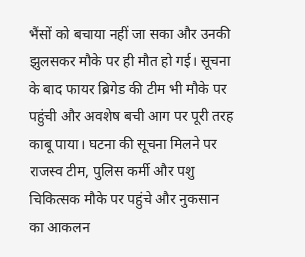भैंसों को बचाया नहीं जा सका और उनकी झुलसकर मौके पर ही मौत हो गई। सूचना के बाद फायर ब्रिगेड की टीम भी मौके पर पहुंची और अवशेष बची आग पर पूरी तरह काबू पाया। घटना की सूचना मिलने पर राजस्व टीम, पुलिस कर्मी और पशु चिकित्सक मौके पर पहुंचे और नुकसान का आकलन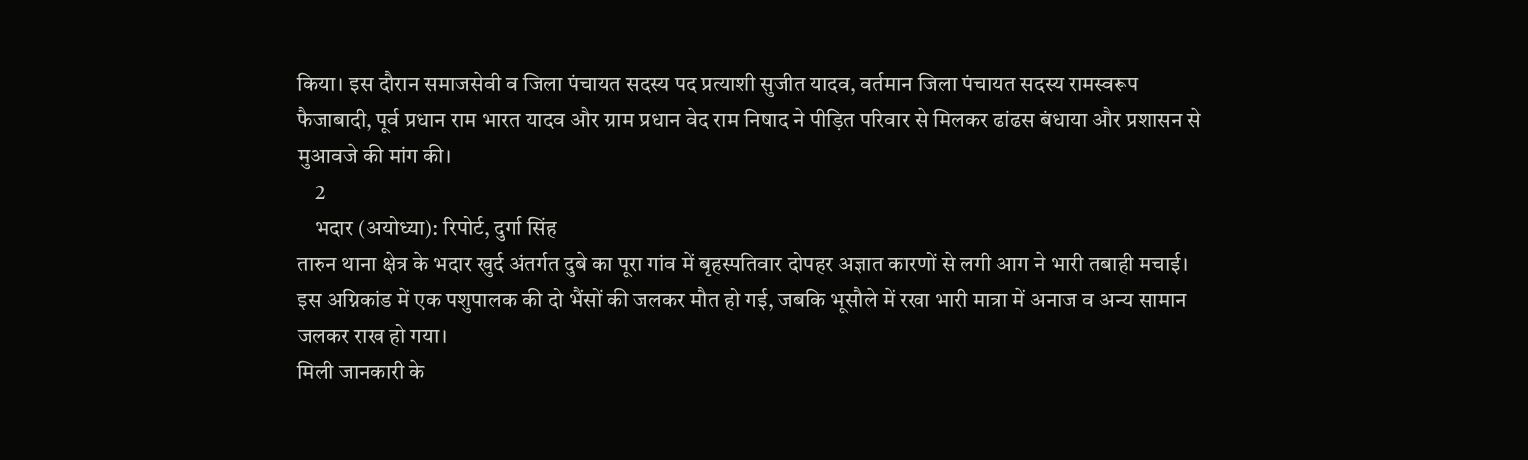किया। इस दौरान समाजसेवी व जिला पंचायत सदस्य पद प्रत्याशी सुजीत यादव, वर्तमान जिला पंचायत सदस्य रामस्वरूप फैजाबादी, पूर्व प्रधान राम भारत यादव और ग्राम प्रधान वेद राम निषाद ने पीड़ित परिवार से मिलकर ढांढस बंधाया और प्रशासन से मुआवजे की मांग की।
    2
    भदार (अयोध्या): रिपोर्ट, दुर्गा सिंह
तारुन थाना क्षेत्र के भदार खुर्द अंतर्गत दुबे का पूरा गांव में बृहस्पतिवार दोपहर अज्ञात कारणों से लगी आग ने भारी तबाही मचाई। इस अग्निकांड में एक पशुपालक की दो भैंसों की जलकर मौत हो गई, जबकि भूसौले में रखा भारी मात्रा में अनाज व अन्य सामान जलकर राख हो गया।
मिली जानकारी के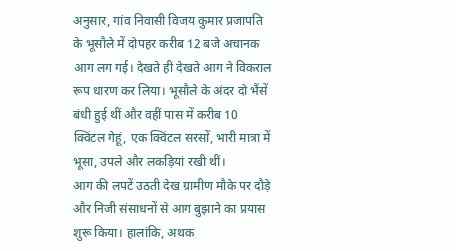अनुसार, गांव निवासी विजय कुमार प्रजापति के भूसौले में दोपहर करीब 12 बजे अचानक आग लग गई। देखते ही देखते आग ने विकराल रूप धारण कर लिया। भूसौले के अंदर दो भैंसें बंधी हुई थीं और वहीं पास में करीब 10 क्विंटल गेहूं, एक क्विंटल सरसों, भारी मात्रा में भूसा, उपले और लकड़ियां रखी थीं।
आग की लपटें उठती देख ग्रामीण मौके पर दौड़े और निजी संसाधनों से आग बुझाने का प्रयास शुरू किया। हालांकि, अथक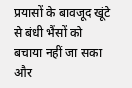प्रयासों के बावजूद खूंटे से बंधी भैंसों को बचाया नहीं जा सका और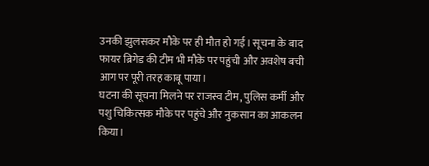उनकी झुलसकर मौके पर ही मौत हो गई। सूचना के बाद फायर ब्रिगेड की टीम भी मौके पर पहुंची और अवशेष बची आग पर पूरी तरह काबू पाया।
घटना की सूचना मिलने पर राजस्व टीम, पुलिस कर्मी और पशु चिकित्सक मौके पर पहुंचे और नुकसान का आकलन किया।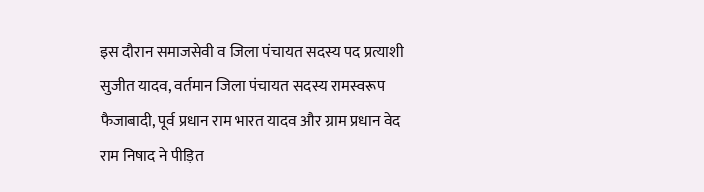इस दौरान समाजसेवी व जिला पंचायत सदस्य पद प्रत्याशी सुजीत यादव, वर्तमान जिला पंचायत सदस्य रामस्वरूप फैजाबादी, पूर्व प्रधान राम भारत यादव और ग्राम प्रधान वेद राम निषाद ने पीड़ित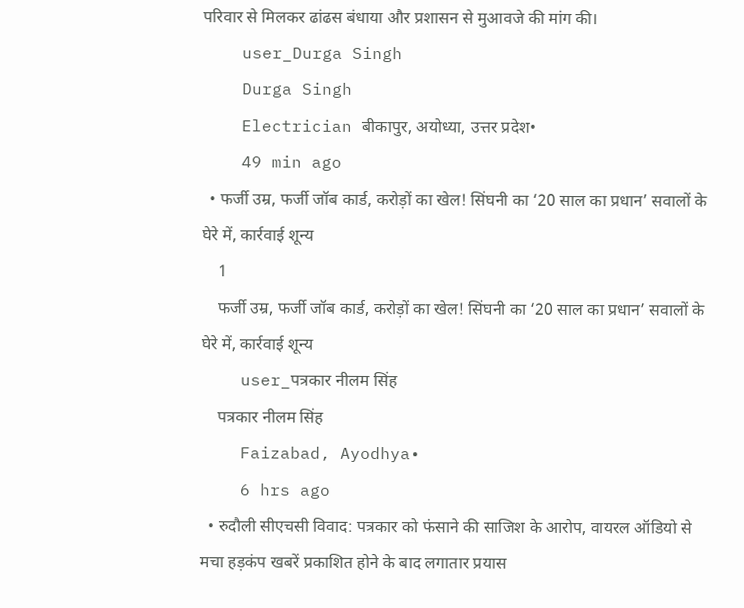परिवार से मिलकर ढांढस बंधाया और प्रशासन से मुआवजे की मांग की।
    user_Durga Singh
    Durga Singh
    Electrician बीकापुर, अयोध्या, उत्तर प्रदेश•
    49 min ago
  • फर्जी उम्र, फर्जी जॉब कार्ड, करोड़ों का खेल! सिंघनी का ‘20 साल का प्रधान’ सवालों के घेरे में, कार्रवाई शून्य
    1
    फर्जी उम्र, फर्जी जॉब कार्ड, करोड़ों का खेल! सिंघनी का ‘20 साल का प्रधान’ सवालों के घेरे में, कार्रवाई शून्य
    user_पत्रकार नीलम सिंह
    पत्रकार नीलम सिंह
    Faizabad, Ayodhya•
    6 hrs ago
  • रुदौली सीएचसी विवाद: पत्रकार को फंसाने की साजिश के आरोप, वायरल ऑडियो से मचा हड़कंप खबरें प्रकाशित होने के बाद लगातार प्रयास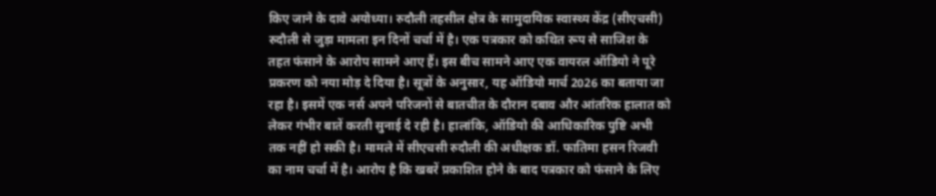किए जाने के दावे अयोध्या। रुदौली तहसील क्षेत्र के सामुदायिक स्वास्थ्य केंद्र (सीएचसी) रुदौली से जुड़ा मामला इन दिनों चर्चा में है। एक पत्रकार को कथित रूप से साजिश के तहत फंसाने के आरोप सामने आए हैं। इस बीच सामने आए एक वायरल ऑडियो ने पूरे प्रकरण को नया मोड़ दे दिया है। सूत्रों के अनुसार, यह ऑडियो मार्च 2026 का बताया जा रहा है। इसमें एक नर्स अपने परिजनों से बातचीत के दौरान दबाव और आंतरिक हालात को लेकर गंभीर बातें करती सुनाई दे रही है। हालांकि, ऑडियो की आधिकारिक पुष्टि अभी तक नहीं हो सकी है। मामले में सीएचसी रुदौली की अधीक्षक डॉ. फातिमा हसन रिजवी का नाम चर्चा में है। आरोप है कि खबरें प्रकाशित होने के बाद पत्रकार को फंसाने के लिए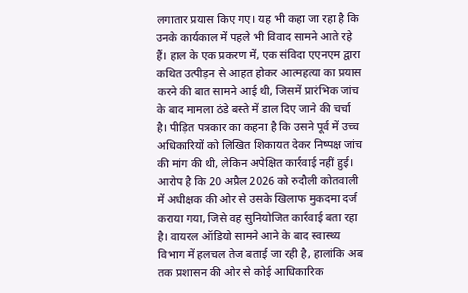लगातार प्रयास किए गए। यह भी कहा जा रहा है कि उनके कार्यकाल में पहले भी विवाद सामने आते रहे हैं। हाल के एक प्रकरण में, एक संविदा एएनएम द्वारा कथित उत्पीड़न से आहत होकर आत्महत्या का प्रयास करने की बात सामने आई थी, जिसमें प्रारंभिक जांच के बाद मामला ठंडे बस्ते में डाल दिए जाने की चर्चा है। पीड़ित पत्रकार का कहना है कि उसने पूर्व में उच्च अधिकारियों को लिखित शिकायत देकर निष्पक्ष जांच की मांग की थी, लेकिन अपेक्षित कार्रवाई नहीं हुई। आरोप है कि 20 अप्रैल 2026 को रुदौली कोतवाली में अधीक्षक की ओर से उसके खिलाफ मुकदमा दर्ज कराया गया, जिसे वह सुनियोजित कार्रवाई बता रहा है। वायरल ऑडियो सामने आने के बाद स्वास्थ्य विभाग में हलचल तेज बताई जा रही है, हालांकि अब तक प्रशासन की ओर से कोई आधिकारिक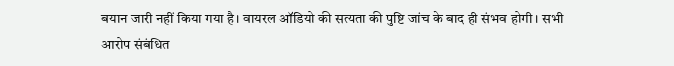बयान जारी नहीं किया गया है। वायरल ऑडियो की सत्यता की पुष्टि जांच के बाद ही संभव होगी। सभी आरोप संबंधित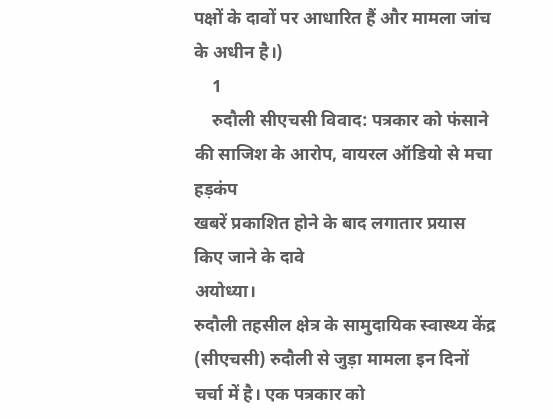पक्षों के दावों पर आधारित हैं और मामला जांच के अधीन है।)
    1
    रुदौली सीएचसी विवाद: पत्रकार को फंसाने की साजिश के आरोप, वायरल ऑडियो से मचा हड़कंप
खबरें प्रकाशित होने के बाद लगातार प्रयास किए जाने के दावे
अयोध्या।
रुदौली तहसील क्षेत्र के सामुदायिक स्वास्थ्य केंद्र (सीएचसी) रुदौली से जुड़ा मामला इन दिनों चर्चा में है। एक पत्रकार को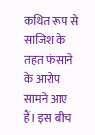कथित रूप से साजिश के तहत फंसाने के आरोप सामने आए हैं। इस बीच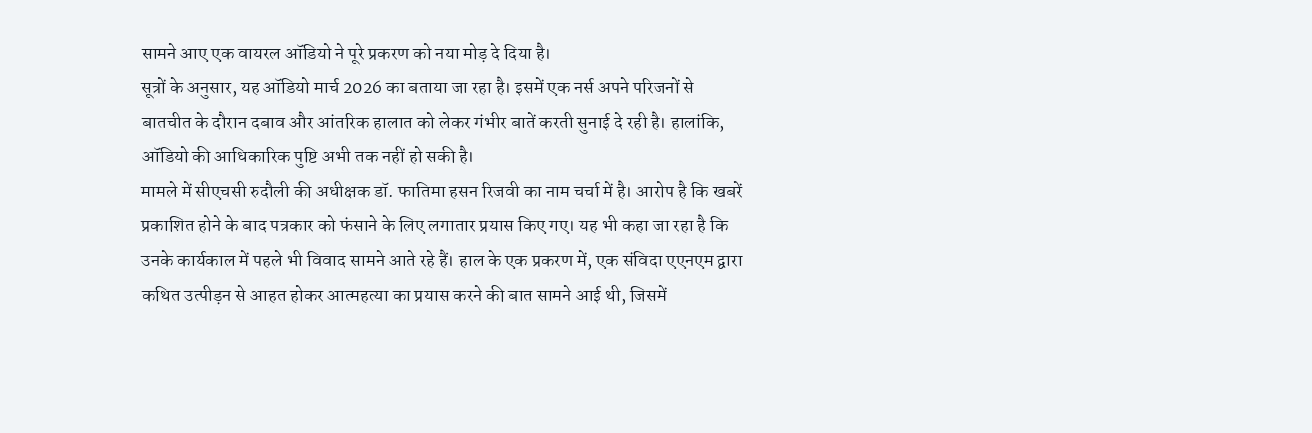सामने आए एक वायरल ऑडियो ने पूरे प्रकरण को नया मोड़ दे दिया है।
सूत्रों के अनुसार, यह ऑडियो मार्च 2026 का बताया जा रहा है। इसमें एक नर्स अपने परिजनों से बातचीत के दौरान दबाव और आंतरिक हालात को लेकर गंभीर बातें करती सुनाई दे रही है। हालांकि, ऑडियो की आधिकारिक पुष्टि अभी तक नहीं हो सकी है।
मामले में सीएचसी रुदौली की अधीक्षक डॉ. फातिमा हसन रिजवी का नाम चर्चा में है। आरोप है कि खबरें प्रकाशित होने के बाद पत्रकार को फंसाने के लिए लगातार प्रयास किए गए। यह भी कहा जा रहा है कि उनके कार्यकाल में पहले भी विवाद सामने आते रहे हैं। हाल के एक प्रकरण में, एक संविदा एएनएम द्वारा कथित उत्पीड़न से आहत होकर आत्महत्या का प्रयास करने की बात सामने आई थी, जिसमें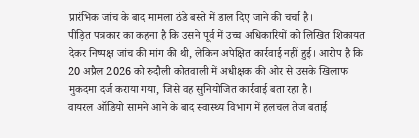प्रारंभिक जांच के बाद मामला ठंडे बस्ते में डाल दिए जाने की चर्चा है।
पीड़ित पत्रकार का कहना है कि उसने पूर्व में उच्च अधिकारियों को लिखित शिकायत देकर निष्पक्ष जांच की मांग की थी, लेकिन अपेक्षित कार्रवाई नहीं हुई। आरोप है कि 20 अप्रैल 2026 को रुदौली कोतवाली में अधीक्षक की ओर से उसके खिलाफ मुकदमा दर्ज कराया गया, जिसे वह सुनियोजित कार्रवाई बता रहा है।
वायरल ऑडियो सामने आने के बाद स्वास्थ्य विभाग में हलचल तेज बताई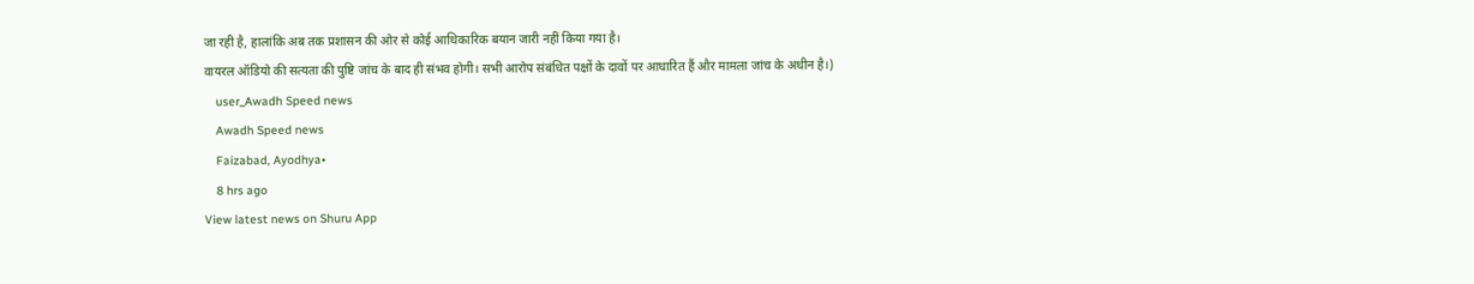जा रही है, हालांकि अब तक प्रशासन की ओर से कोई आधिकारिक बयान जारी नहीं किया गया है।
वायरल ऑडियो की सत्यता की पुष्टि जांच के बाद ही संभव होगी। सभी आरोप संबंधित पक्षों के दावों पर आधारित हैं और मामला जांच के अधीन है।)
    user_Awadh Speed news
    Awadh Speed news
    Faizabad, Ayodhya•
    8 hrs ago
View latest news on Shuru App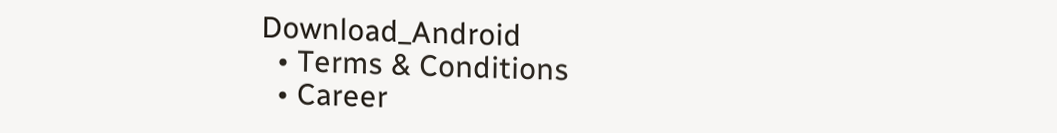Download_Android
  • Terms & Conditions
  • Career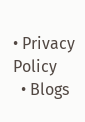• Privacy Policy
  • Blogs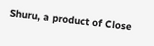Shuru, a product of Close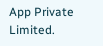App Private Limited.